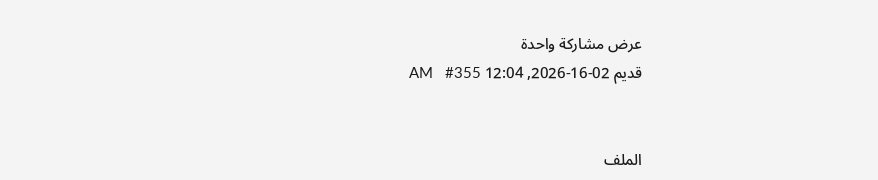عرض مشاركة واحدة
قديم 02-16-2026, 12:04 AM   #355


الملف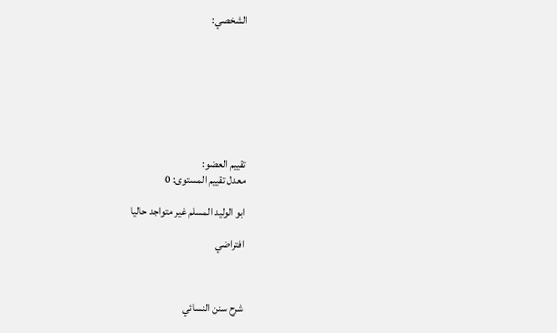الشخصي:








تقييم العضو:
معدل تقييم المستوى: 0

ابو الوليد المسلم غير متواجد حاليا

افتراضي



شرح سنن النسائي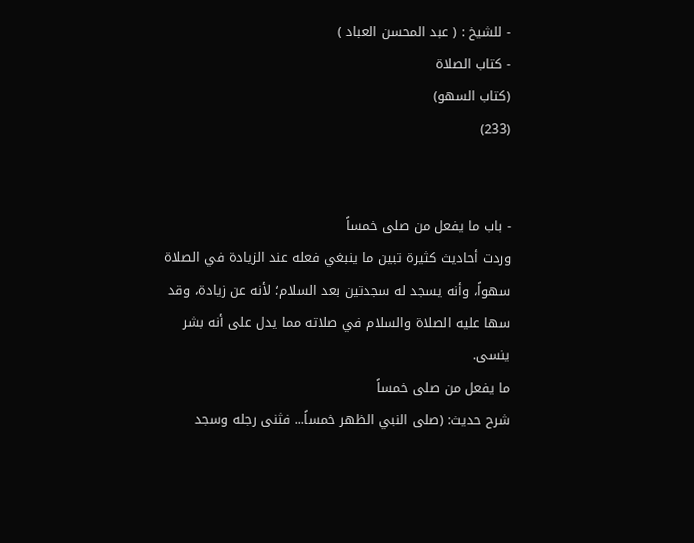- للشيخ : ( عبد المحسن العباد )
- كتاب الصلاة
(كتاب السهو)
(233)


- باب ما يفعل من صلى خمساً
وردت أحاديث كثيرة تبين ما ينبغي فعله عند الزيادة في الصلاة سهواً، وأنه يسجد له سجدتين بعد السلام؛ لأنه عن زيادة، وقد سها عليه الصلاة والسلام في صلاته مما يدل على أنه بشر ينسى.
ما يفعل من صلى خمساً
شرح حديث: (صلى النبي الظهر خمساً... فثنى رجله وسجد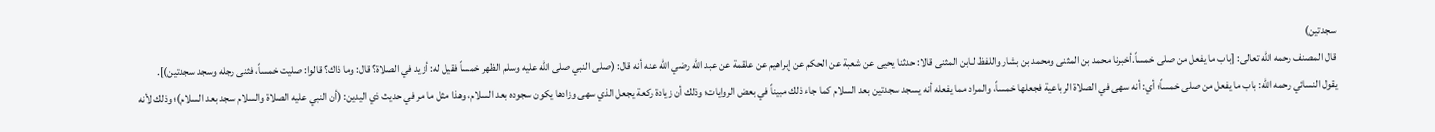سجدتين)
قال المصنف رحمه الله تعالى: [باب ما يفعل من صلى خمساً.أخبرنا محمد بن المثنى ومحمد بن بشار واللفظ لـابن المثنى قالا: حدثنا يحيى عن شعبة عن الحكم عن إبراهيم عن علقمة عن عبد الله رضي الله عنه أنه قال: (صلى النبي صلى الله عليه وسلم الظهر خمساً فقيل له: أزيد في الصلاة؟ قال: وما ذاك؟ قالوا: صليت خمساً، فثنى رجله وسجد سجدتين)].
يقول النسائي رحمه الله: باب ما يفعل من صلى خمساً؛ أي: أنه سهى في الصلاة الرباعية فجعلها خمساً، والمراد مما يفعله أنه يسجد سجدتين بعد السلام كما جاء ذلك مبيناً في بعض الروايات؛ وذلك أن زيادة ركعة يجعل الذي سهى وزادها يكون سجوده بعد السلام، وهذا مثل ما مر في حديث ذي اليدين: (أن النبي عليه الصلاة والسلام سجد بعد السلام)؛ وذلك لأنه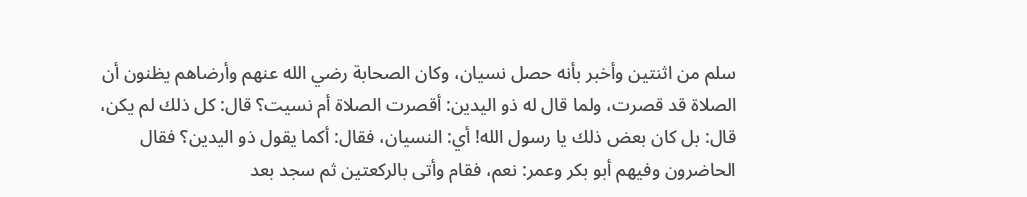سلم من اثنتين وأخبر بأنه حصل نسيان، وكان الصحابة رضي الله عنهم وأرضاهم يظنون أن الصلاة قد قصرت، ولما قال له ذو اليدين: أقصرت الصلاة أم نسيت؟ قال: كل ذلك لم يكن، قال: بل كان بعض ذلك يا رسول الله! أي: النسيان، فقال: أكما يقول ذو اليدين؟ فقال الحاضرون وفيهم أبو بكر وعمر: نعم، فقام وأتى بالركعتين ثم سجد بعد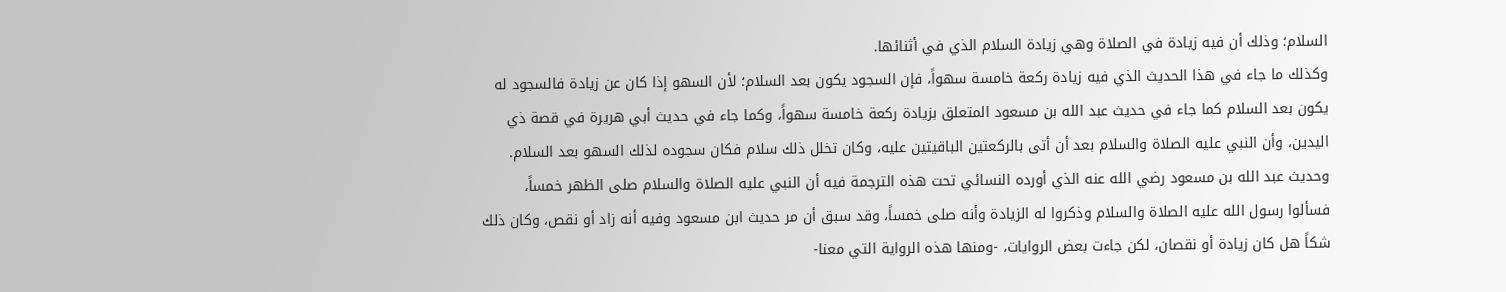السلام؛ وذلك أن فيه زيادة في الصلاة وهي زيادة السلام الذي في أثنائها.
وكذلك ما جاء في هذا الحديث الذي فيه زيادة ركعة خامسة سهواً، فإن السجود يكون بعد السلام؛ لأن السهو إذا كان عن زيادة فالسجود له يكون بعد السلام كما جاء في حديث عبد الله بن مسعود المتعلق بزيادة ركعة خامسة سهواً، وكما جاء في حديث أبي هريرة في قصة ذي اليدين، وأن النبي عليه الصلاة والسلام بعد أن أتى بالركعتين الباقيتين عليه، وكان تخلل ذلك سلام فكان سجوده لذلك السهو بعد السلام.
وحديث عبد الله بن مسعود رضي الله عنه الذي أورده النسائي تحت هذه الترجمة فيه أن النبي عليه الصلاة والسلام صلى الظهر خمساً، فسألوا رسول الله عليه الصلاة والسلام وذكروا له الزيادة وأنه صلى خمساً، وقد سبق أن مر حديث ابن مسعود وفيه أنه زاد أو نقص، وكان ذلك شكاً هل كان زيادة أو نقصان، لكن جاءت بعض الروايات، -ومنها هذه الرواية التي معنا-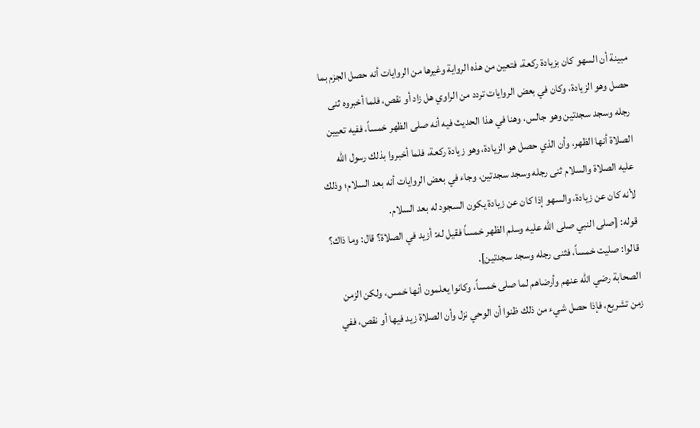مبينة أن السهو كان بزيادة ركعة، فتعين من هذه الرواية وغيرها من الروايات أنه حصل الجزم بما حصل وهو الزيادة، وكان في بعض الروايات تردد من الراوي هل زاد أو نقص، فلما أخبروه ثنى رجله وسجد سجدتين وهو جالس، وهنا في هذا الحديث فيه أنه صلى الظهر خمساً، ففيه تعيين الصلاة أنها الظهر، وأن الذي حصل هو الزيادة، وهو زيادة ركعة، فلما أخبروا بذلك رسول الله عليه الصلاة والسلام ثنى رجله وسجد سجدتين، وجاء في بعض الروايات أنه بعد السلام؛ وذلك لأنه كان عن زيادة، والسهو إذا كان عن زيادة يكون السجود له بعد السلام.
قوله: [صلى النبي صلى الله عليه وسلم الظهر خمساً فقيل له: أزيد في الصلاة؟ قال: وما ذاك؟ قالوا: صليت خمساً، فثنى رجله وسجد سجدتين].
الصحابة رضي الله عنهم وأرضاهم لما صلى خمساً، وكانوا يعلمون أنها خمس، ولكن الزمن زمن تشريع، فإذا حصل شيء من ذلك ظنوا أن الوحي نزل وأن الصلاة زيد فيها أو نقص، ففي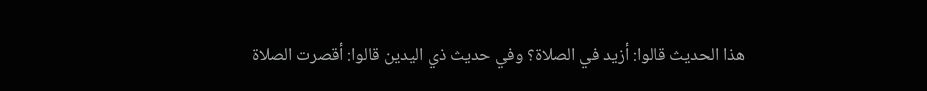هذا الحديث قالوا: أزيد في الصلاة؟ وفي حديث ذي اليدين قالوا: أقصرت الصلاة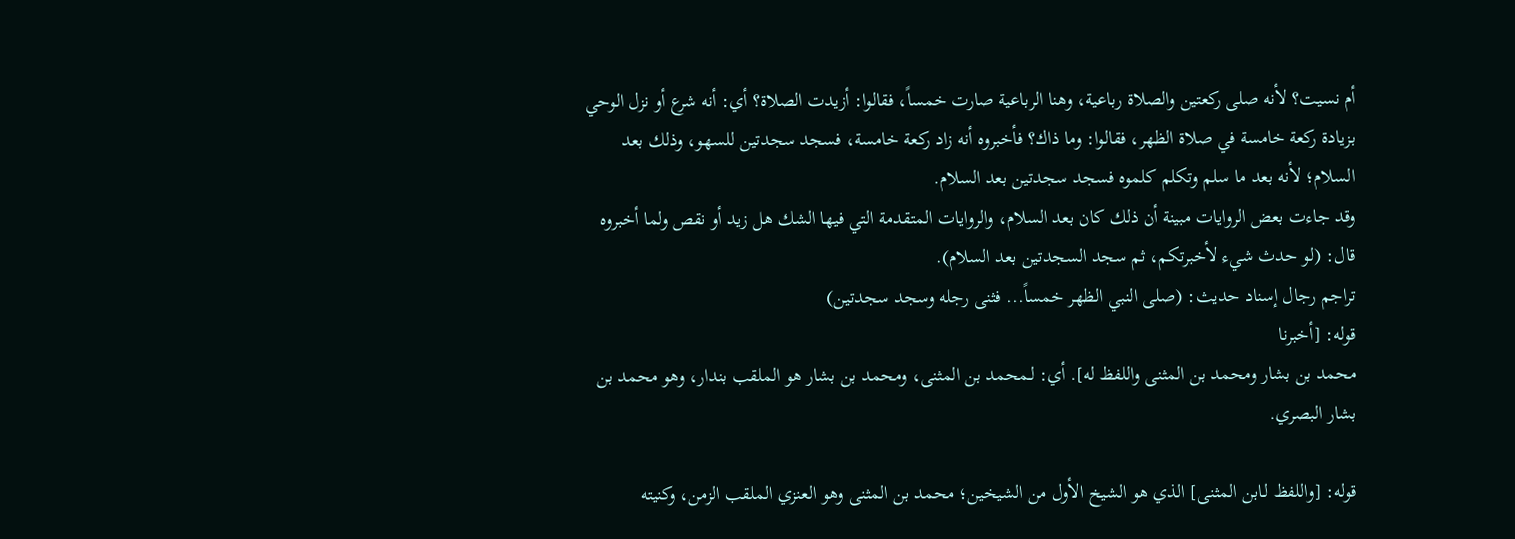أم نسيت؟ لأنه صلى ركعتين والصلاة رباعية، وهنا الرباعية صارت خمساً، فقالوا: أزيدت الصلاة؟ أي: أنه شرع أو نزل الوحي بزيادة ركعة خامسة في صلاة الظهر، فقالوا: وما ذاك؟ فأخبروه أنه زاد ركعة خامسة، فسجد سجدتين للسهو، وذلك بعد السلام؛ لأنه بعد ما سلم وتكلم كلموه فسجد سجدتين بعد السلام.
وقد جاءت بعض الروايات مبينة أن ذلك كان بعد السلام، والروايات المتقدمة التي فيها الشك هل زيد أو نقص ولما أخبروه قال: (لو حدث شيء لأخبرتكم، ثم سجد السجدتين بعد السلام).
تراجم رجال إسناد حديث: (صلى النبي الظهر خمساً... فثنى رجله وسجد سجدتين)
قوله: [أخبرنا
محمد بن بشار ومحمد بن المثنى واللفظ له]. أي: لـمحمد بن المثنى، ومحمد بن بشار هو الملقب بندار، وهو محمد بن بشار البصري.

قوله: [واللفظ لـابن المثنى] الذي هو الشيخ الأول من الشيخين؛ محمد بن المثنى وهو العنزي الملقب الزمن، وكنيته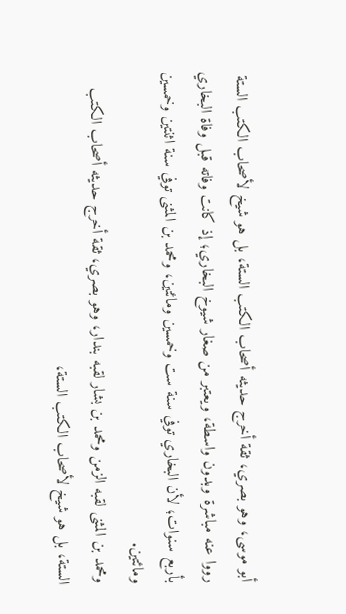أبو موسى، وهو بصري، ثقة أخرج حديثه أصحاب الكتب الستة، بل هو شيخ لأصحاب الكتب الستة رووا عنه مباشرة وبدون واسطة، ويعتبر من صغار شيوخ البخاري؛ إذ كانت وفاته قبل وفاة البخاري بأربع سنوات؛ لأن البخاري توفي سنة ست وخمسين ومائتين، ومحمد بن المثنى توفي سنة اثنتين وخمسين ومائتين.
ومحمد بن المثنى لقبه الزمن ومحمد بن بشار لقبه بندار، وهو بصري، ثقة أخرج حديثه أصحاب الكتب الستة، بل هو شيخ لأصحاب الكتب الستة،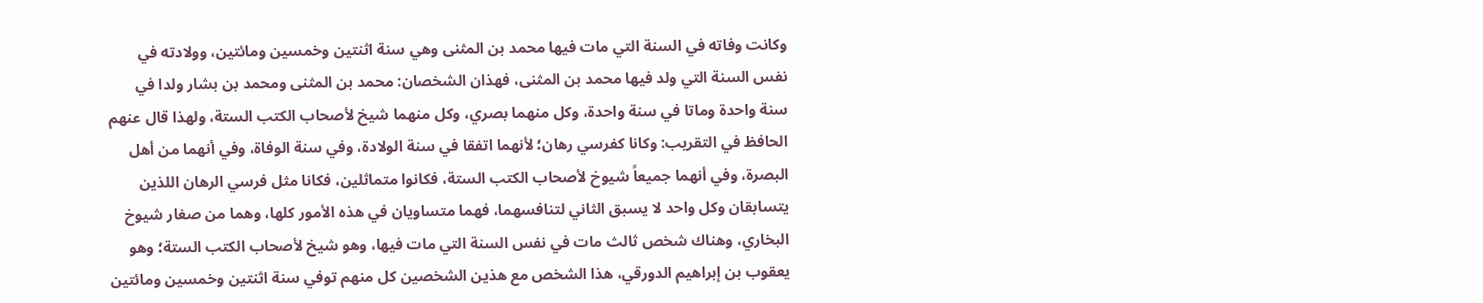وكانت وفاته في السنة التي مات فيها محمد بن المثنى وهي سنة اثنتين وخمسين ومائتين، وولادته في نفس السنة التي ولد فيها محمد بن المثنى، فهذان الشخصان: محمد بن المثنى ومحمد بن بشار ولدا في سنة واحدة وماتا في سنة واحدة، وكل منهما بصري، وكل منهما شيخ لأصحاب الكتب الستة، ولهذا قال عنهم الحافظ في التقريب: وكانا كفرسي رهان؛ لأنهما اتفقا في سنة الولادة، وفي سنة الوفاة، وفي أنهما من أهل البصرة، وفي أنهما جميعاً شيوخ لأصحاب الكتب الستة، فكانوا متماثلين، فكانا مثل فرسي الرهان اللذين يتسابقان وكل واحد لا يسبق الثاني لتنافسهما، فهما متساويان في هذه الأمور كلها، وهما من صغار شيوخ البخاري، وهناك شخص ثالث مات في نفس السنة التي مات فيها، وهو شيخ لأصحاب الكتب الستة؛ وهو يعقوب بن إبراهيم الدورقي، هذا الشخص مع هذين الشخصين كل منهم توفي سنة اثنتين وخمسين ومائتين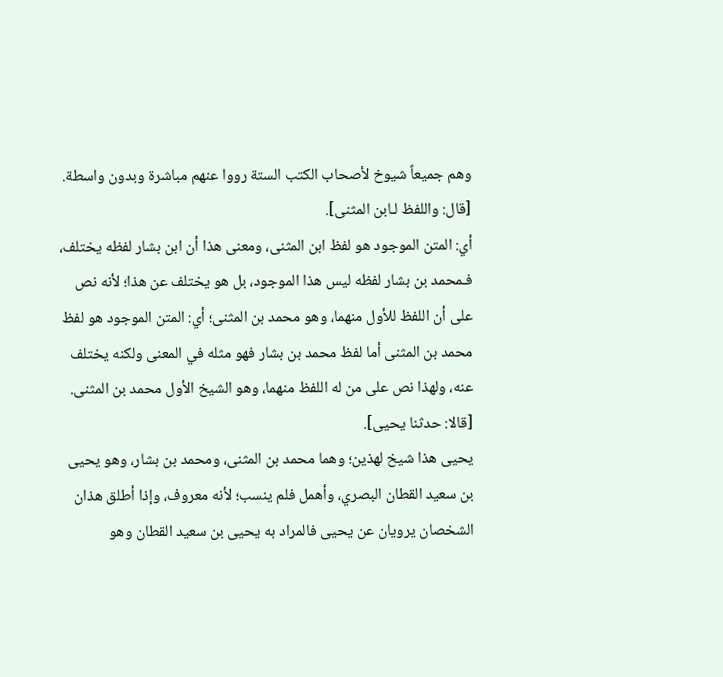وهم جميعاً شيوخ لأصحاب الكتب الستة رووا عنهم مباشرة وبدون واسطة.
[قال: واللفظ لـابن المثنى].
أي: المتن الموجود هو لفظ ابن المثنى، ومعنى هذا أن ابن بشار لفظه يختلف، فـمحمد بن بشار لفظه ليس هذا الموجود، بل هو يختلف عن هذا؛ لأنه نص على أن اللفظ للأول منهما، وهو محمد بن المثنى؛ أي: المتن الموجود هو لفظ محمد بن المثنى أما لفظ محمد بن بشار فهو مثله في المعنى ولكنه يختلف عنه، ولهذا نص على من له اللفظ منهما، وهو الشيخ الأول محمد بن المثنى.
[قالا: حدثنا يحيى].
يحيى هذا شيخ لهذين؛ وهما محمد بن المثنى، ومحمد بن بشار، وهو يحيى بن سعيد القطان البصري، وأهمل فلم ينسب؛ لأنه معروف، وإذا أطلق هذان الشخصان يرويان عن يحيى فالمراد به يحيى بن سعيد القطان وهو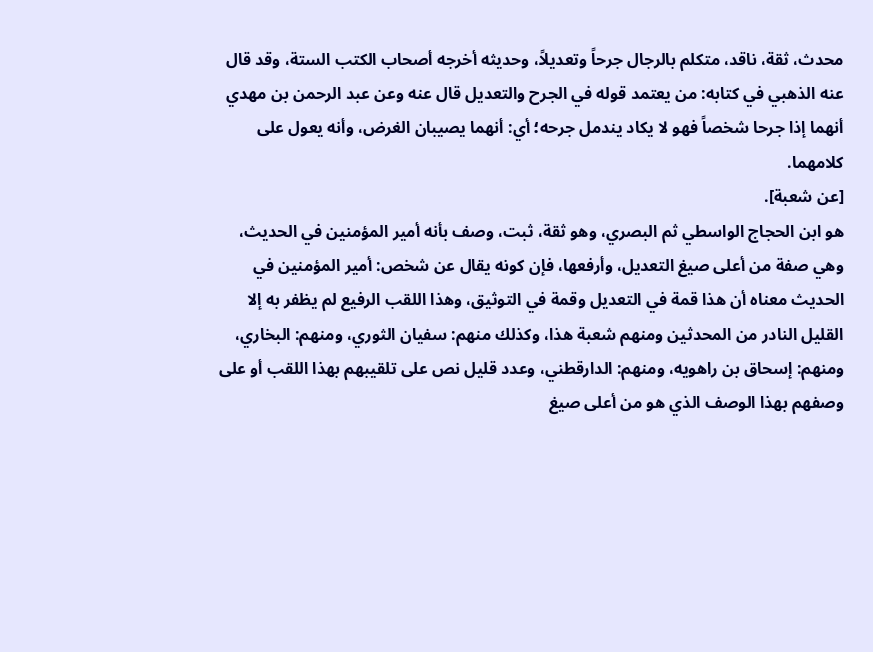محدث، ثقة، ناقد، متكلم بالرجال جرحاً وتعديلاً، وحديثه أخرجه أصحاب الكتب الستة، وقد قال عنه الذهبي في كتابه: من يعتمد قوله في الجرح والتعديل قال عنه وعن عبد الرحمن بن مهدي أنهما إذا جرحا شخصاً فهو لا يكاد يندمل جرحه؛ أي: أنهما يصيبان الغرض، وأنه يعول على كلامهما.
[عن شعبة].
هو ابن الحجاج الواسطي ثم البصري، وهو ثقة، ثبت، وصف بأنه أمير المؤمنين في الحديث، وهي صفة من أعلى صيغ التعديل، وأرفعها، فإن كونه يقال عن شخص: أمير المؤمنين في الحديث معناه أن هذا قمة في التعديل وقمة في التوثيق، وهذا اللقب الرفيع لم يظفر به إلا القليل النادر من المحدثين ومنهم شعبة هذا، وكذلك منهم: سفيان الثوري، ومنهم: البخاري، ومنهم: إسحاق بن راهويه، ومنهم: الدارقطني، وعدد قليل نص على تلقيبهم بهذا اللقب أو على وصفهم بهذا الوصف الذي هو من أعلى صيغ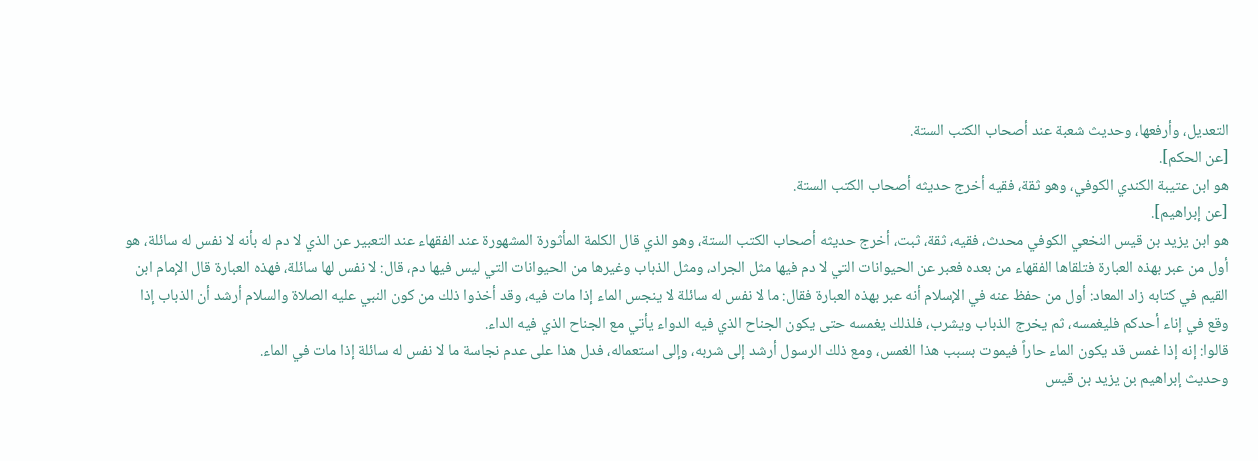التعديل، وأرفعها، وحديث شعبة عند أصحاب الكتب الستة.
[عن الحكم].
هو ابن عتيبة الكندي الكوفي، وهو ثقة، فقيه أخرج حديثه أصحاب الكتب الستة.
[عن إبراهيم].
هو ابن يزيد بن قيس النخعي الكوفي محدث، فقيه، ثقة، ثبت، أخرج حديثه أصحاب الكتب الستة، وهو الذي قال الكلمة المأثورة المشهورة عند الفقهاء عند التعبير عن الذي لا دم له بأنه لا نفس له سائلة، هو أول من عبر بهذه العبارة فتلقاها الفقهاء من بعده فعبر عن الحيوانات التي لا دم فيها مثل الجراد، ومثل الذباب وغيرها من الحيوانات التي ليس فيها دم، قال: لا نفس لها سائلة، فهذه العبارة قال الإمام ابن القيم في كتابه زاد المعاد: أول من حفظ عنه في الإسلام أنه عبر بهذه العبارة فقال: ما لا نفس له سائلة لا ينجس الماء إذا مات فيه، وقد أخذوا ذلك من كون النبي عليه الصلاة والسلام أرشد أن الذباب إذا وقع في إناء أحدكم فليغمسه، ثم يخرج الذباب ويشرب، فلذلك يغمسه حتى يكون الجناح الذي فيه الدواء يأتي مع الجناح الذي فيه الداء.
قالوا: إنه إذا غمس قد يكون الماء حاراً فيموت بسبب هذا الغمس، ومع ذلك الرسول أرشد إلى شربه، وإلى استعماله، فدل هذا على عدم نجاسة ما لا نفس له سائلة إذا مات في الماء.
وحديث إبراهيم بن يزيد بن قيس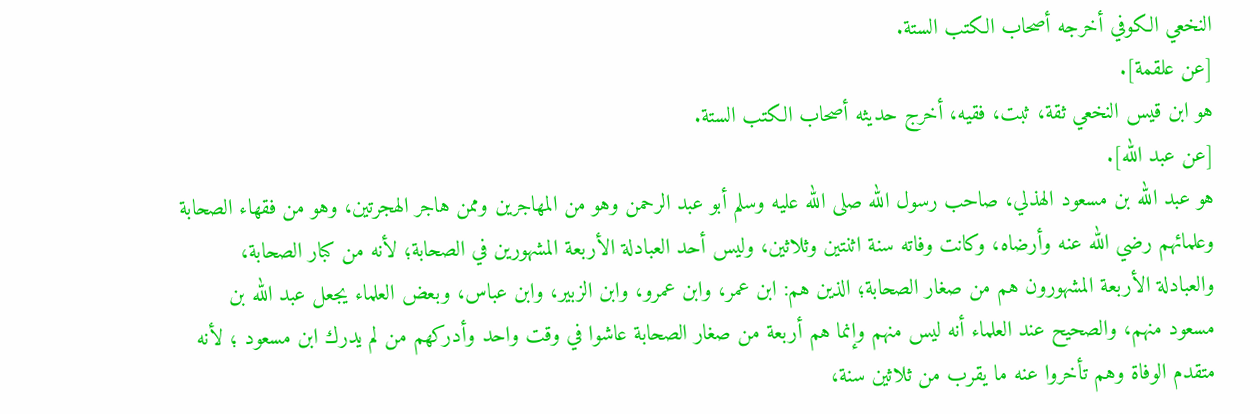النخعي الكوفي أخرجه أصحاب الكتب الستة.
[عن علقمة].
هو ابن قيس النخعي ثقة، ثبت، فقيه، أخرج حديثه أصحاب الكتب الستة.
[عن عبد الله].
هو عبد الله بن مسعود الهذلي، صاحب رسول الله صلى الله عليه وسلم أبو عبد الرحمن وهو من المهاجرين وممن هاجر الهجرتين، وهو من فقهاء الصحابة وعلمائهم رضي الله عنه وأرضاه، وكانت وفاته سنة اثنتين وثلاثين، وليس أحد العبادلة الأربعة المشهورين في الصحابة؛ لأنه من كبار الصحابة، والعبادلة الأربعة المشهورون هم من صغار الصحابة؛ الذين هم: ابن عمر، وابن عمرو، وابن الزبير، وابن عباس، وبعض العلماء يجعل عبد الله بن مسعود منهم، والصحيح عند العلماء أنه ليس منهم وإنما هم أربعة من صغار الصحابة عاشوا في وقت واحد وأدركهم من لم يدرك ابن مسعود ؛ لأنه متقدم الوفاة وهم تأخروا عنه ما يقرب من ثلاثين سنة،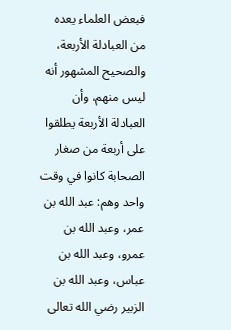فبعض العلماء يعده من العبادلة الأربعة، والصحيح المشهور أنه ليس منهم، وأن العبادلة الأربعة يطلقوا على أربعة من صغار الصحابة كانوا في وقت واحد وهم: عبد الله بن عمر، وعبد الله بن عمرو، وعبد الله بن عباس، وعبد الله بن الزبير رضي الله تعالى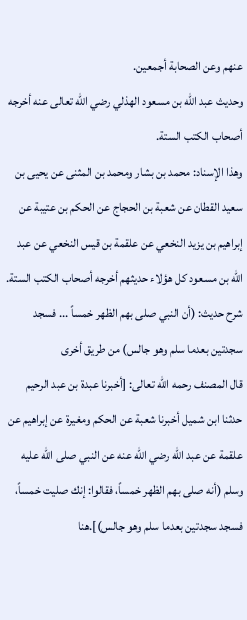عنهم وعن الصحابة أجمعين.
وحديث عبد الله بن مسعود الهذلي رضي الله تعالى عنه أخرجه أصحاب الكتب الستة.
وهذا الإسناد: محمد بن بشار ومحمد بن المثنى عن يحيى بن سعيد القطان عن شعبة بن الحجاج عن الحكم بن عتيبة عن إبراهيم بن يزيد النخعي عن علقمة بن قيس النخعي عن عبد الله بن مسعود كل هؤلاء حديثهم أخرجه أصحاب الكتب الستة.
شرح حديث: (أن النبي صلى بهم الظهر خمساً ... فسجد سجدتين بعدما سلم وهو جالس) من طريق أخرى
قال المصنف رحمه الله تعالى: [أخبرنا عبدة بن عبد الرحيم حدثنا ابن شميل أخبرنا شعبة عن الحكم ومغيرة عن إبراهيم عن علقمة عن عبد الله رضي الله عنه عن النبي صلى الله عليه وسلم (أنه صلى بهم الظهر خمساً، فقالوا: إنك صليت خمساً، فسجد سجدتين بعدما سلم وهو جالس)].هنا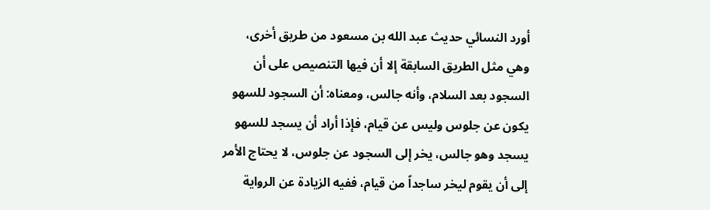أورد النسائي حديث عبد الله بن مسعود من طريق أخرى، وهي مثل الطريق السابقة إلا أن فيها التنصيص على أن السجود بعد السلام، وأنه جالس، ومعناه: أن السجود للسهو يكون عن جلوس وليس عن قيام، فإذا أراد أن يسجد للسهو يسجد وهو جالس، يخر إلى السجود عن جلوس، لا يحتاج الأمر إلى أن يقوم ليخر ساجداً من قيام، ففيه الزيادة عن الرواية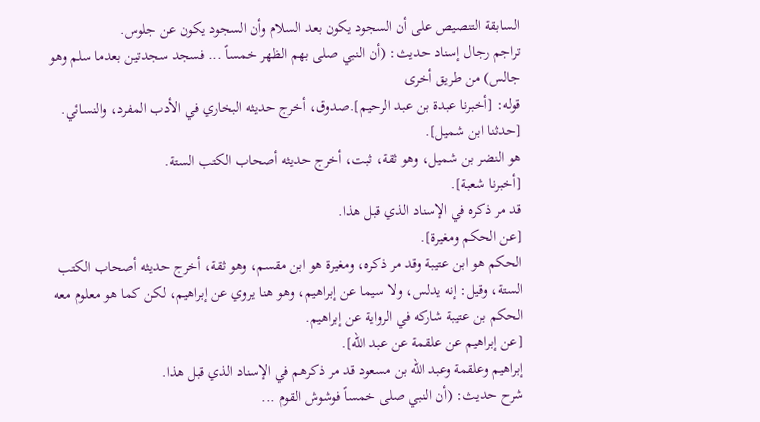السابقة التنصيص على أن السجود يكون بعد السلام وأن السجود يكون عن جلوس.
تراجم رجال إسناد حديث: (أن النبي صلى بهم الظهر خمساً ... فسجد سجدتين بعدما سلم وهو جالس) من طريق أخرى
قوله: [أخبرنا عبدة بن عبد الرحيم].صدوق، أخرج حديثه البخاري في الأدب المفرد، والنسائي.
[حدثنا ابن شميل].
هو النضر بن شميل، وهو ثقة، ثبت، أخرج حديثه أصحاب الكتب الستة.
[أخبرنا شعبة].
قد مر ذكره في الإسناد الذي قبل هذا.
[عن الحكم ومغيرة].
الحكم هو ابن عتيبة وقد مر ذكره، ومغيرة هو ابن مقسم، وهو ثقة، أخرج حديثه أصحاب الكتب الستة، وقيل: إنه يدلس، ولا سيما عن إبراهيم، وهو هنا يروي عن إبراهيم، لكن كما هو معلوم معه الحكم بن عتيبة شاركه في الرواية عن إبراهيم.
[عن إبراهيم عن علقمة عن عبد الله].
إبراهيم وعلقمة وعبد الله بن مسعود قد مر ذكرهم في الإسناد الذي قبل هذا.
شرح حديث: (أن النبي صلى خمساً فوشوش القوم ...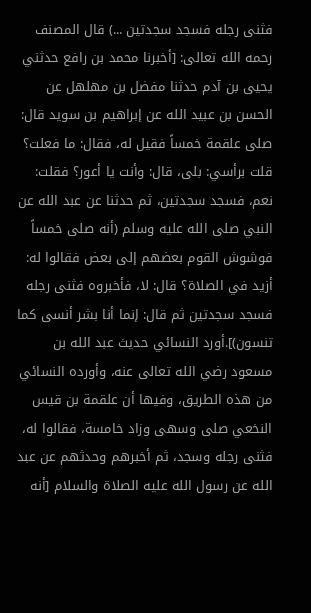فثنى رجله فسجد سجدتين ...) قال المصنف رحمه الله تعالى: [أخبرنا محمد بن رافع حدثني يحيى بن آدم حدثنا مفضل بن مهلهل عن الحسن بن عبيد الله عن إبراهيم بن سويد قال: صلى علقمة خمساً فقيل له، فقال: ما فعلت؟ قلت برأسي: بلى، قال: وأنت يا أعور؟ فقلت: نعم، فسجد سجدتين، ثم حدثنا عن عبد الله عن النبي صلى الله عليه وسلم (أنه صلى خمساً فوشوش القوم بعضهم إلى بعض فقالوا له: أزيد في الصلاة؟ قال: لا، فأخبروه فثنى رجله فسجد سجدتين ثم قال: إنما أنا بشر أنسى كما تنسون)].أورد النسائي حديث عبد الله بن مسعود رضي الله تعالى عنه، وأورده النسائي من هذه الطريق، وفيها أن علقمة بن قيس النخعي صلى وسهى وزاد خامسة، فقالوا له، فثنى رجله وسجد، ثم أخبرهم وحدثهم عن عبد الله عن رسول الله عليه الصلاة والسلام [أنه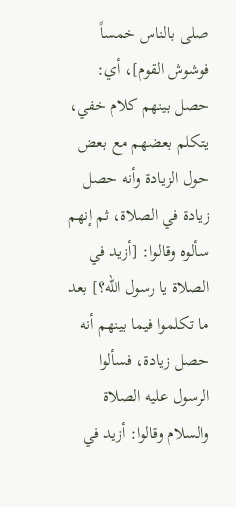صلى بالناس خمساً فوشوش القوم]، أي: حصل بينهم كلام خفي، يتكلم بعضهم مع بعض حول الزيادة وأنه حصل زيادة في الصلاة، ثم إنهم سألوه وقالوا: [أزيد في الصلاة يا رسول الله؟] بعد ما تكلموا فيما بينهم أنه حصل زيادة، فسألوا الرسول عليه الصلاة والسلام وقالوا: أزيد في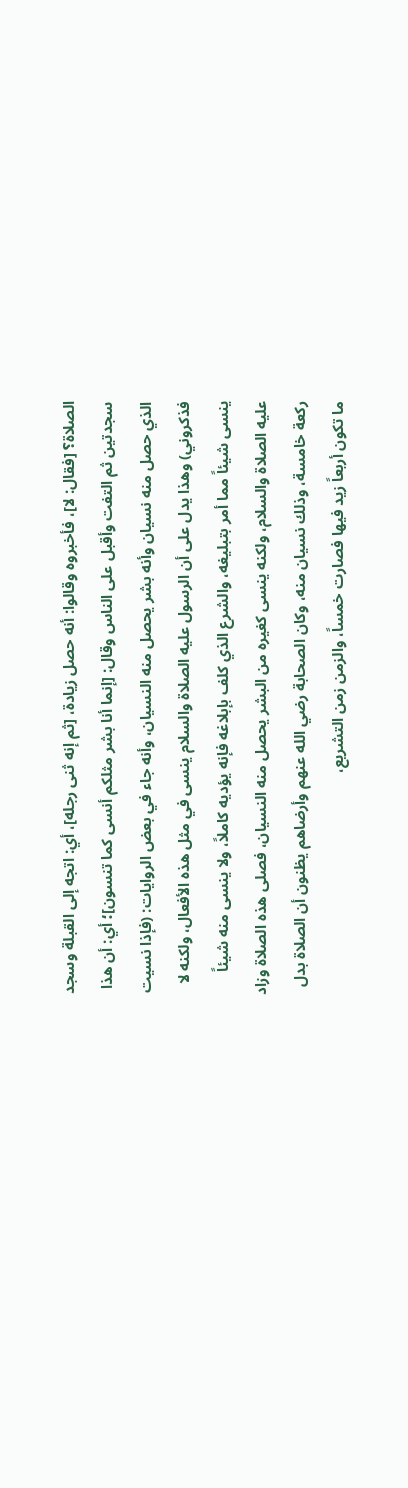الصلاة؟ [فقال: لا]، فأخبروه وقالوا: أنه حصل زيادة، [ثم إنه ثنى رجله]، أي: اتجه إلى القبلة وسجد سجدتين ثم التفت وأقبل على الناس وقال: [إنما أنا بشر مثلكم أنسى كما تنسون]؛ أي: أن هذا الذي حصل منه نسيان وأنه بشر يحصل منه النسيان، وأنه جاء في بعض الروايات: (فإذا نسيت فذكروني) وهذا يدل على أن الرسول عليه الصلاة والسلام ينسى في مثل هذه الأفعال، ولكنه لا ينسى شيئاً مما أمر بتبليغه، والشرع الذي كلف بإبلاغه فإنه يؤديه كاملاً، ولا ينسى منه شيئاً عليه الصلاة والسلام، ولكنه ينسى كغيره من البشر يحصل منه النسيان، فصلى هذه الصلاة وزاد ركعة خامسة، وذلك نسيان منه، وكان الصحابة رضي الله عنهم وأرضاهم يظنون أن الصلاة بدل ما تكون أربعاً زيد فيها فصارت خمساً، والزمن زمن التشريع،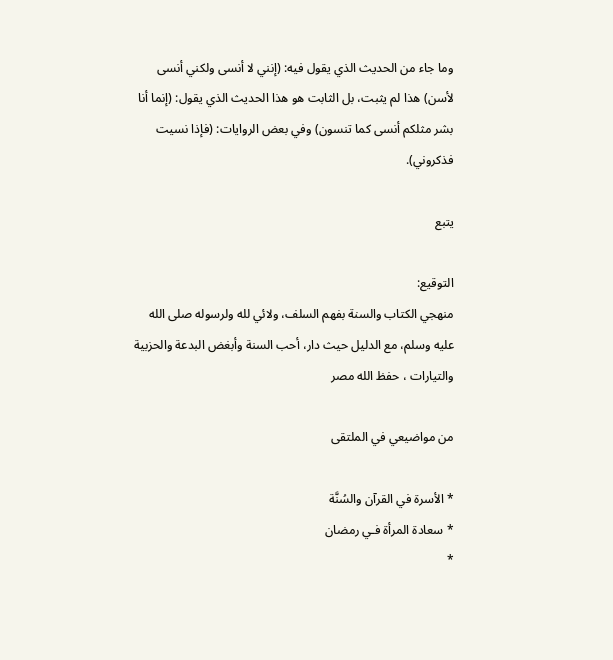وما جاء من الحديث الذي يقول فيه: (إنني لا أنسى ولكني أنسى لأسن) هذا لم يثبت، بل الثابت هو هذا الحديث الذي يقول: (إنما أنا بشر مثلكم أنسى كما تنسون) وفي بعض الروايات: (فإذا نسيت فذكروني).

يتبع

التوقيع:
منهجي الكتاب والسنة بفهم السلف، ولائي لله ولرسوله صلى الله عليه وسلم، مع الدليل حيث دار، أحب السنة وأبغض البدعة والحزبية والتيارات ، حفظ الله مصر

من مواضيعي في الملتقى

* الأسرة في القرآن والسُنَّة
* سعادة المرأة فـي رمضان
*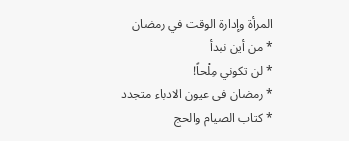المرأة وإدارة الوقت في رمضان
* من أين نبدأ
* لن تكوني مِلْحاً!
* رمضان فى عيون الادباء متجدد
* كتاب الصيام والحج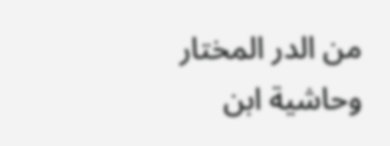من الدر المختار وحاشية ابن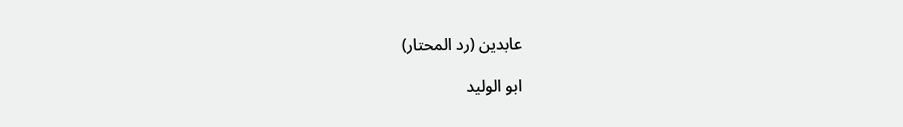عابدين (رد المحتار)

ابو الوليد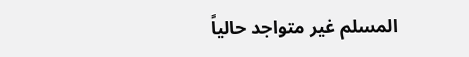المسلم غير متواجد حالياً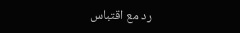رد مع اقتباس